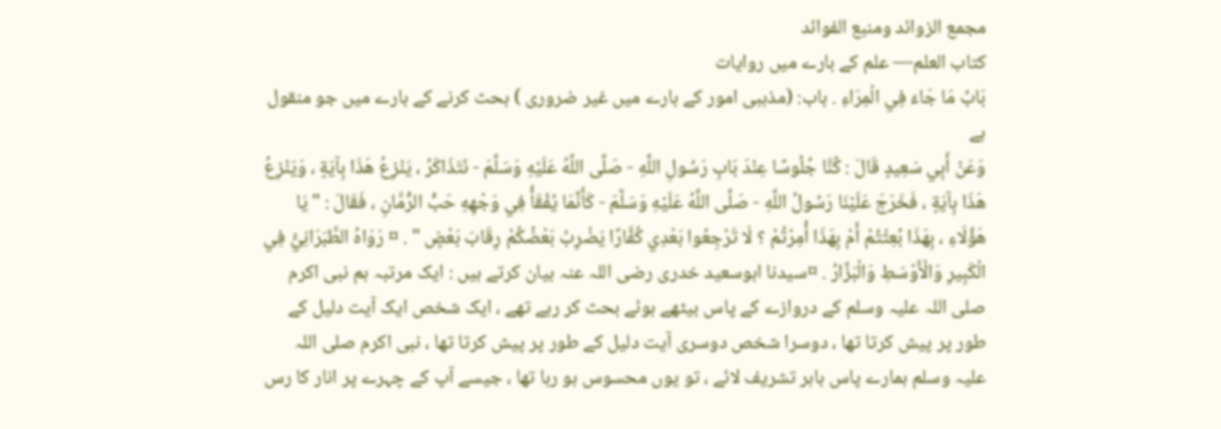مجمع الزوائد ومنبع الفوائد
كتاب العلم— علم کے بارے میں روایات
بَابُ مَا جَاءَ فِي الْمِرَاءِ . باب: (مذہبی امور کے بارے میں غیر ضروری ) بحث کرنے کے بارے میں جو منقول ہے
وَعَنْ أَبِي سَعِيدٍ قَالَ : كُنَّا جُلُوسًا عِنْدَ بَابِ رَسُولِ اللَّهِ - صَلَّى اللَّهُ عَلَيْهِ وَسَلَّمَ - نَتَذَاكَرُ ، يَنْزِعُ هَذَا بِآيَةٍ ، وَيَنْزِعُ هَذَا بِآيَةٍ ، فَخَرَجَ عَلَيْنَا رَسُولُ اللَّهِ - صَلَّى اللَّهُ عَلَيْهِ وَسَلَّمَ - كَأَنَّمَا يُفْقَأُ فِي وَجْهِهِ حَبُّ الرُّمَّانِ ، فَقَالَ : " يَا هَؤُلَاءِ ، بِهَذَا بُعِثْتُمْ أَمْ بِهَذَا أُمِرْتُمْ ؟ لَا تَرْجِعُوا بَعْدِي كُفَّارًا يَضْرِبُ بَعْضُكُمْ رِقَابَ بَعْضٍ " . ¤ رَوَاهُ الطَّبَرَانِيُّ فِي الْكَبِيرِ وَالْأَوْسَطِ وَالْبَزَّارُ . ¤سیدنا ابوسعید خدری رضی اللہ عنہ بیان کرتے ہیں : ایک مرتبہ ہم نبی اکرم صلی اللہ علیہ وسلم کے دروازے کے پاس بیٹھے ہوئے بحث کر رہے تھے ، ایک شخص ایک آیت دلیل کے طور پر پیش کرتا تھا ، دوسرا شخص دوسری آیت دلیل کے طور پر پیش کرتا تھا ، نبی اکرم صلی اللہ علیہ وسلم ہمارے پاس باہر تشریف لائے ، تو یوں محسوس ہو رہا تھا ، جیسے آپ کے چہرے پر انار کا رس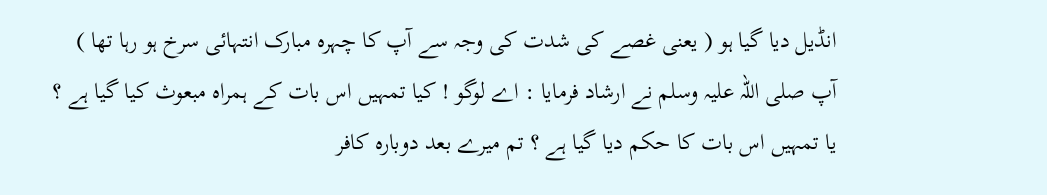انڈیل دیا گیا ہو ( یعنی غصے کی شدت کی وجہ سے آپ کا چہرہ مبارک انتہائی سرخ ہو رہا تھا ) آپ صلی اللہ علیہ وسلم نے ارشاد فرمایا : اے لوگو ! کیا تمہیں اس بات کے ہمراہ مبعوث کیا گیا ہے ؟ یا تمہیں اس بات کا حکم دیا گیا ہے ؟ تم میرے بعد دوبارہ کافر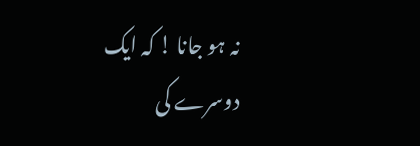نہ ہو جانا ! کہ ایک دوسرے کی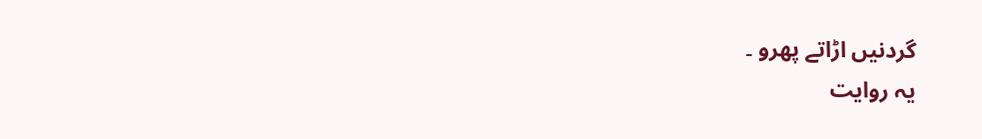گردنیں اڑاتے پھرو ۔
یہ روایت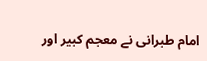امام طبرانی نے معجم کبیر اور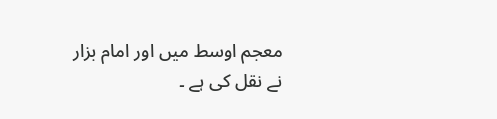معجم اوسط میں اور امام بزار نے نقل کی ہے ۔